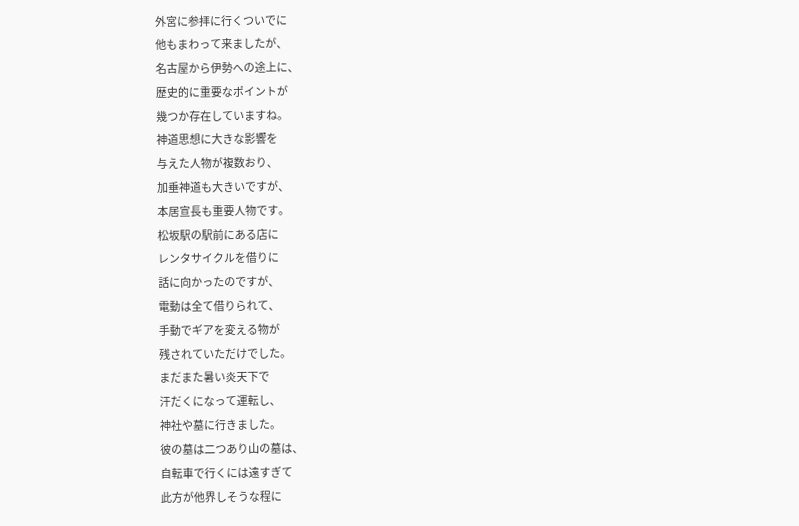外宮に参拝に行くついでに
他もまわって来ましたが、
名古屋から伊勢への途上に、
歴史的に重要なポイントが
幾つか存在していますね。
神道思想に大きな影響を
与えた人物が複数おり、
加垂神道も大きいですが、
本居宣長も重要人物です。
松坂駅の駅前にある店に
レンタサイクルを借りに
話に向かったのですが、
電動は全て借りられて、
手動でギアを変える物が
残されていただけでした。
まだまた暑い炎天下で
汗だくになって運転し、
神社や墓に行きました。
彼の墓は二つあり山の墓は、
自転車で行くには遠すぎて
此方が他界しそうな程に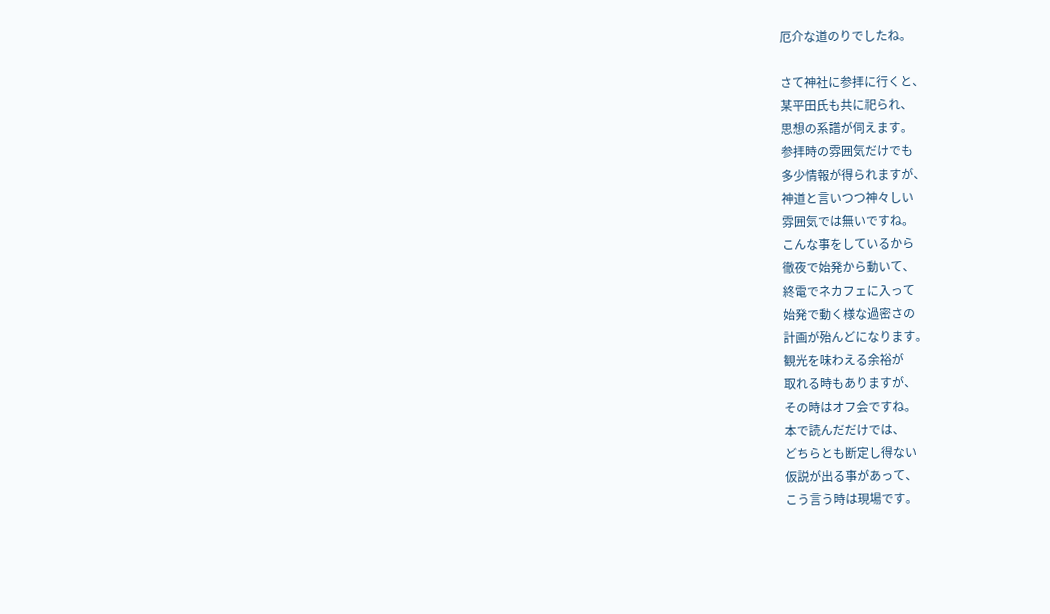厄介な道のりでしたね。

さて神社に参拝に行くと、
某平田氏も共に祀られ、
思想の系譜が伺えます。
参拝時の雰囲気だけでも
多少情報が得られますが、
神道と言いつつ神々しい
雰囲気では無いですね。
こんな事をしているから
徹夜で始発から動いて、
終電でネカフェに入って
始発で動く様な過密さの
計画が殆んどになります。
観光を味わえる余裕が
取れる時もありますが、
その時はオフ会ですね。
本で読んだだけでは、
どちらとも断定し得ない
仮説が出る事があって、
こう言う時は現場です。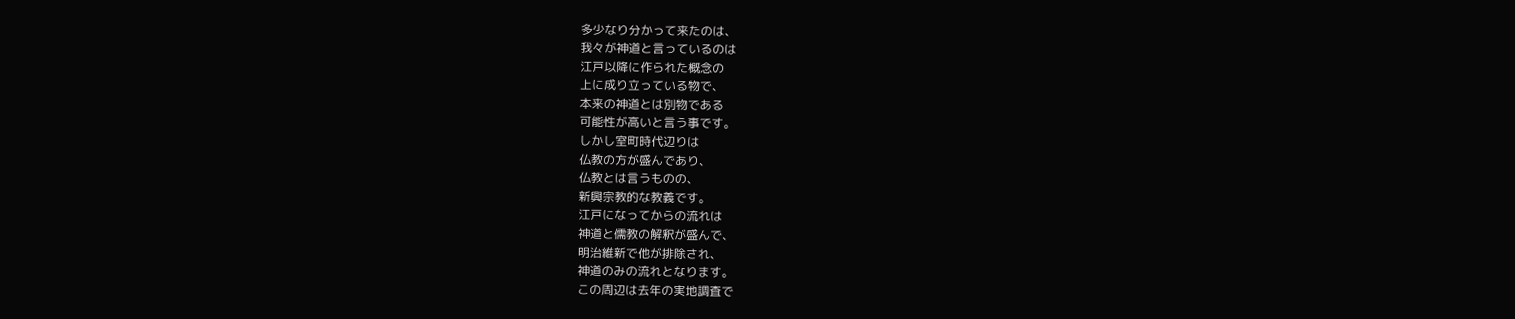多少なり分かって来たのは、
我々が神道と言っているのは
江戸以降に作られた概念の
上に成り立っている物で、
本来の神道とは別物である
可能性が高いと言う事です。
しかし室町時代辺りは
仏教の方が盛んであり、
仏教とは言うものの、
新興宗教的な教義です。
江戸になってからの流れは
神道と儒教の解釈が盛んで、
明治維新で他が排除され、
神道のみの流れとなります。
この周辺は去年の実地調査で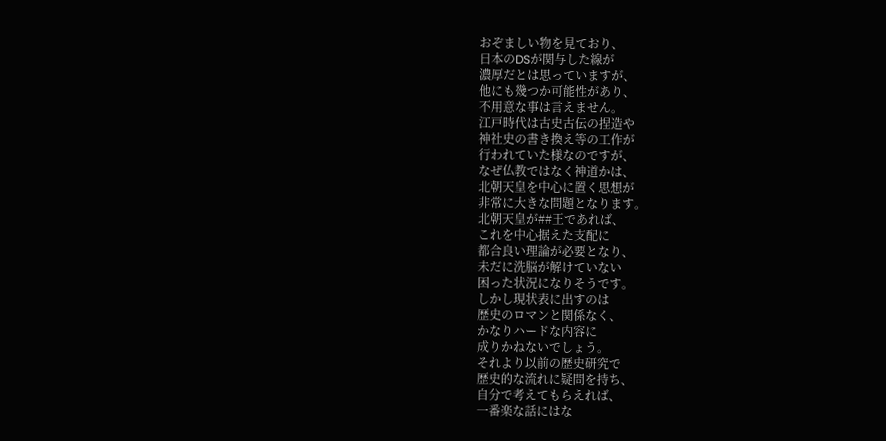おぞましい物を見ており、
日本のDSが関与した線が
濃厚だとは思っていますが、
他にも幾つか可能性があり、
不用意な事は言えません。
江戸時代は古史古伝の捏造や
神社史の書き換え等の工作が
行われていた様なのですが、
なぜ仏教ではなく神道かは、
北朝天皇を中心に置く思想が
非常に大きな問題となります。
北朝天皇が##王であれば、
これを中心据えた支配に
都合良い理論が必要となり、
未だに洗脳が解けていない
困った状況になりそうです。
しかし現状表に出すのは
歴史のロマンと関係なく、
かなりハードな内容に
成りかねないでしょう。
それより以前の歴史研究で
歴史的な流れに疑問を持ち、
自分で考えてもらえれば、
一番楽な話にはな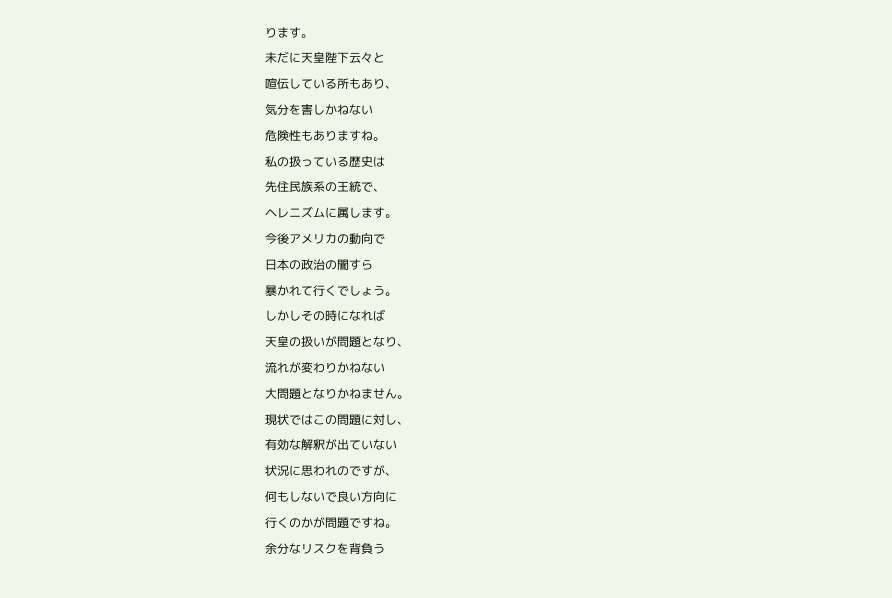ります。
未だに天皇陛下云々と
喧伝している所もあり、
気分を害しかねない
危険性もありますね。
私の扱っている歴史は
先住民族系の王統で、
ヘレニズムに属します。
今後アメリカの動向で
日本の政治の闇すら
暴かれて行くでしょう。
しかしその時になれば
天皇の扱いが問題となり、
流れが変わりかねない
大問題となりかねません。
現状ではこの問題に対し、
有効な解釈が出ていない
状況に思われのですが、
何もしないで良い方向に
行くのかが問題ですね。
余分なリスクを背負う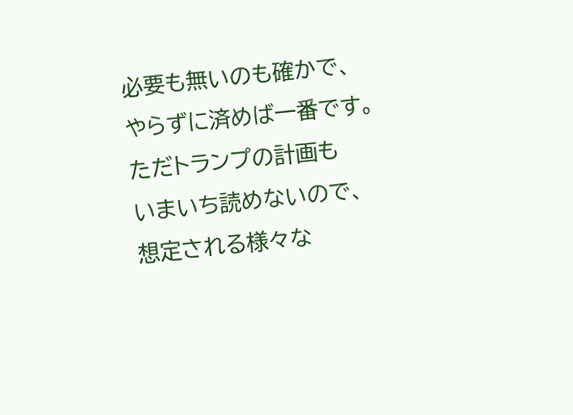必要も無いのも確かで、
やらずに済めば一番です。
ただトランプの計画も
いまいち読めないので、
想定される様々な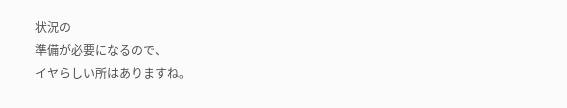状況の
準備が必要になるので、
イヤらしい所はありますね。